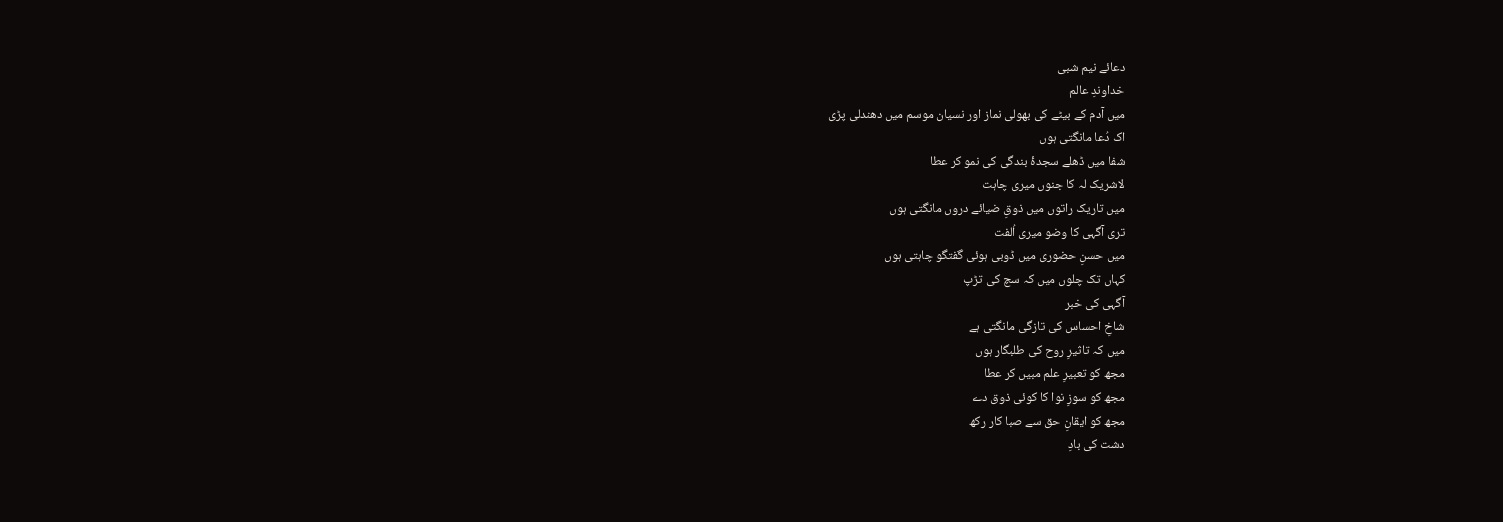دعائے نیم شبی
خداوندِ عالم
میں آدم کے بیٹے کی بھولی نماز اور نسیان موسم میں دھندلی پڑی
اک دُعا مانگتی ہوں
شفا میں ڈھلے سجدۂ بندگی کی نمو کر عطا
لاشریک لہ کا جنوں میری چاہت
میں تاریک راتوں میں ذوقِ ضیائے دروں مانگتی ہوں
تری آگہی کا وضو میری اُلفت
میں حسنِ حضوری میں ڈوبی ہوئی گفتگو چاہتی ہوں
کہاں تک چلوں میں کہ سچ کی تڑپ
آگہی کی خبر
شاخِ احساس کی تازگی مانگتی ہے
میں کہ تاثیرِ روح کی طلبگار ہوں
مجھ کو تعبیرِ علم مبیں کر عطا
مجھ کو سوزِ نوا کا کوئی ذوق دے
مجھ کو ایقانِ حق سے صبا کار رکھ
دشت کی بادِ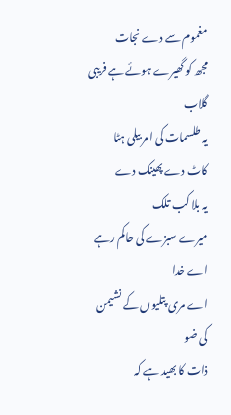مغموم سے دے نجات
مجھ کو گھیرے ہوئے ہے فریبی گلاب
یہ طلسمات کی امر بیلی ہٹا
کاٹ دے پھینک دے
یہ بلا کب تلک
میرے سبزے کی حاکم رہے
اے خدا
اے مری پتلیوں کے نشیمن کی ضو
ذات کا بھید ہے کہ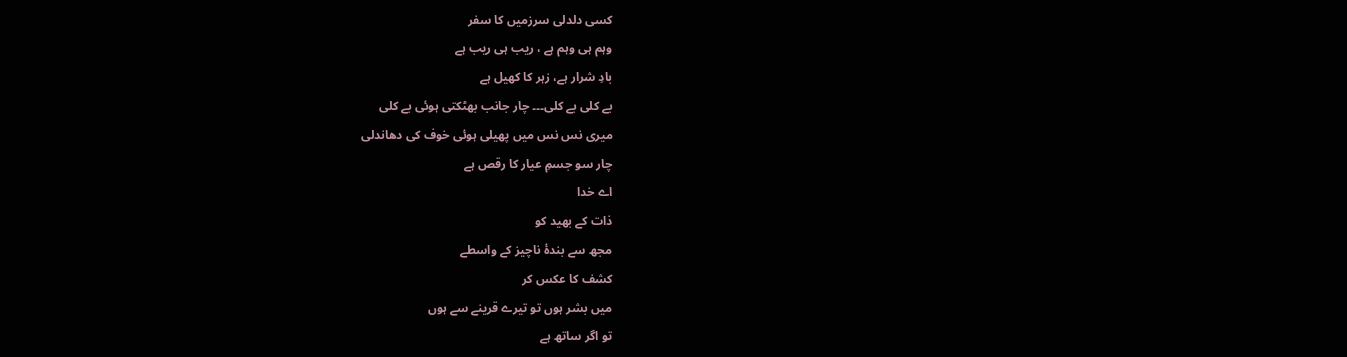کسی دلدلی سرزمیں کا سفر
وہم ہی وہم ہے ، ریب ہی ریب ہے
بادِ شرار ہے، زہر کا کھیل ہے
بے کلی بے کلی۔۔۔ چار جانب بھٹکتی ہوئی بے کلی
میری نس نس میں پھیلی ہوئی خوف کی دھاندلی
چار سو جسمِ عیار کا رقص ہے
اے خدا
ذات کے بھید کو
مجھ سے بندۂ ناچیز کے واسطے
کشف کا عکس کر
میں بشر ہوں تو تیرے قرینے سے ہوں
تو اگر ساتھ ہے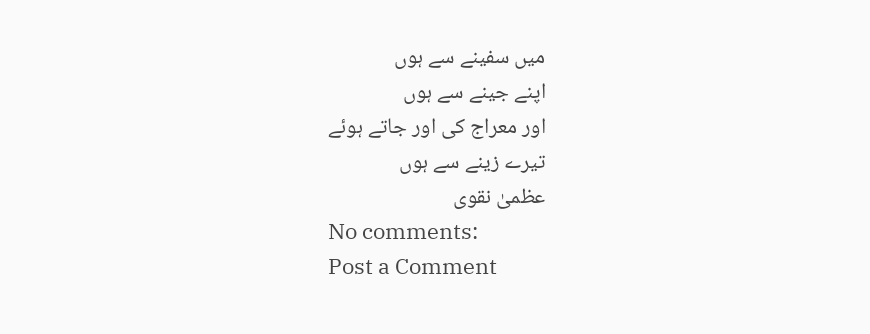میں سفینے سے ہوں
اپنے جینے سے ہوں
اور معراج کی اور جاتے ہوئے
تیرے زینے سے ہوں
عظمیٰ نقوی
No comments:
Post a Comment